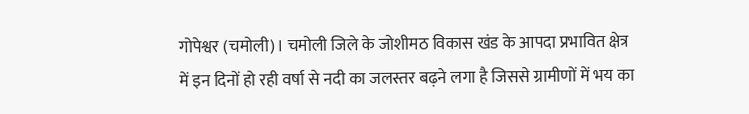गोपेश्वर (चमोली)। चमोली जिले के जोशीमठ विकास खंड के आपदा प्रभावित क्षेत्र में इन दिनों हो रही वर्षा से नदी का जलस्तर बढ़ने लगा है जिससे ग्रामीणों में भय का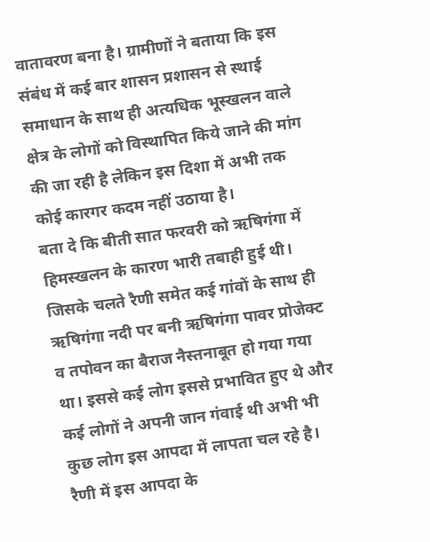वातावरण बना है। ग्रामीणों ने बताया कि इस संबंध में कई बार शासन प्रशासन से स्थाई समाधान के साथ ही अत्यधिक भूस्खलन वाले क्षेत्र के लोगों को विस्थापित किये जाने की मांग की जा रही है लेकिन इस दिशा में अभी तक कोई कारगर कदम नहीं उठाया है।
बता दे कि बीती सात फरवरी को ऋषिगंगा में हिमस्खलन के कारण भारी तबाही हुई थी। जिसके चलते रैणी समेत कई गांवों के साथ ही ऋषिगंगा नदी पर बनी ऋषिगंगा पावर प्रोजेक्ट व तपोवन का बैराज नैस्तनाबूत हो गया गया था। इससे कई लोग इससे प्रभावित हुए थे और कई लोगों ने अपनी जान गंवाई थी अभी भी कुछ लोग इस आपदा में लापता चल रहे है। रैणी में इस आपदा के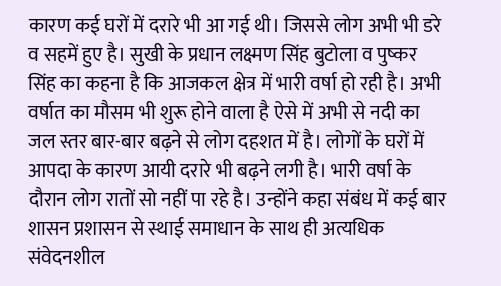कारण कई घरों में दरारे भी आ गई थी। जिससे लोग अभी भी डरे व सहमें हुए है। सुखी के प्रधान लक्ष्मण सिंह बुटोला व पुष्कर सिंह का कहना है कि आजकल क्षेत्र में भारी वर्षा हो रही है। अभी वर्षात का मौसम भी शुरू होने वाला है ऐसे में अभी से नदी का जल स्तर बार-बार बढ़ने से लोग दहशत में है। लोगों के घरों में आपदा के कारण आयी दरारे भी बढ़ने लगी है। भारी वर्षा के दौरान लोग रातों सो नहीं पा रहे है। उन्होंने कहा संबंध में कई बार शासन प्रशासन से स्थाई समाधान के साथ ही अत्यधिक संवेदनशील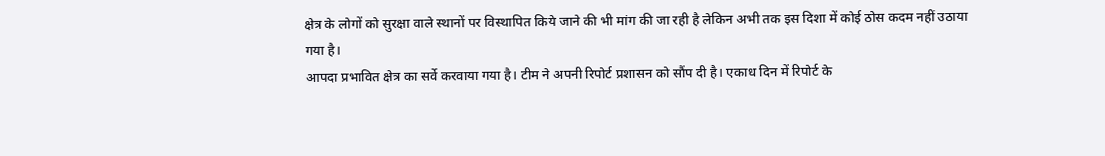क्षेत्र के लोगों को सुरक्षा वाले स्थानों पर विस्थापित किये जाने की भी मांग की जा रही है लेकिन अभी तक इस दिशा में कोई ठोस कदम नहीं उठाया गया है।
आपदा प्रभावित क्षेत्र का सर्वे करवाया गया है। टीम ने अपनी रिपोर्ट प्रशासन को सौंप दी है। एकाध दिन में रिपोर्ट के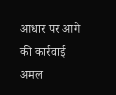आधार पर आगे की कार्रवाई अमल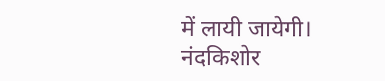में लायी जायेगी।
नंदकिशोर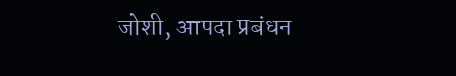जोशी, आपदा प्रबंधन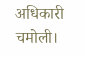अधिकारी चमोली।